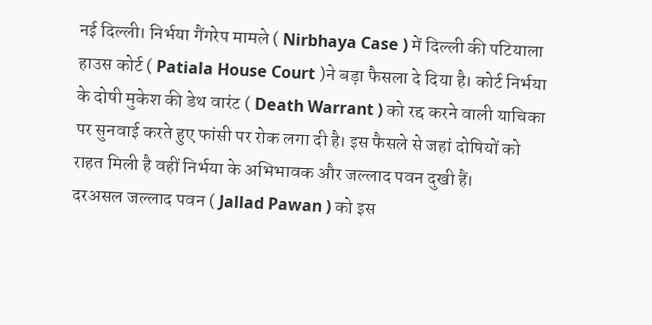नई दिल्ली। निर्भया गैंगरेप मामले ( Nirbhaya Case ) में दिल्ली की पटियाला हाउस कोर्ट ( Patiala House Court )ने बड़ा फैसला दे दिया है। कोर्ट निर्भया के दोषी मुकेश की डेथ वारंट ( Death Warrant ) को रद्द करने वाली याचिका पर सुनवाई करते हुए फांसी पर रोक लगा दी है। इस फैसले से जहां दोषियों को राहत मिली है वहीं निर्भया के अभिभावक और जल्लाद पवन दुखी हैं।
दरअसल जल्लाद पवन ( Jallad Pawan ) को इस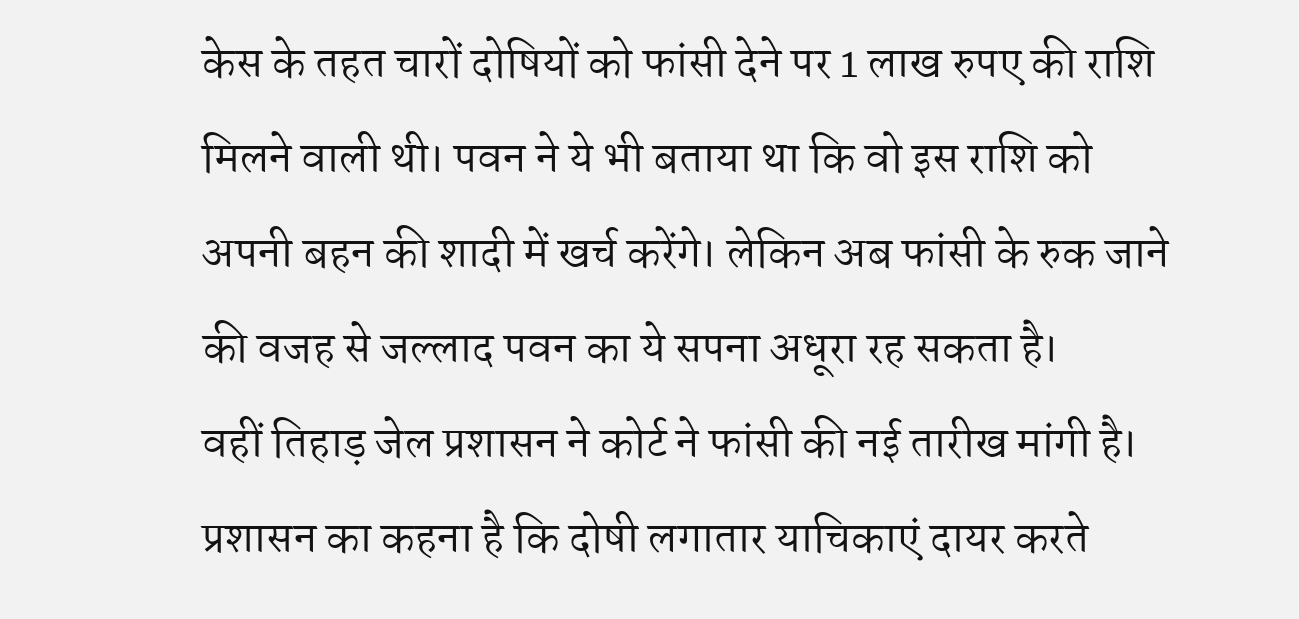केस के तहत चारों दोषियों को फांसी देने पर 1 लाख रुपए की राशि मिलने वाली थी। पवन ने ये भी बताया था कि वो इस राशि को अपनी बहन की शादी में खर्च करेंगे। लेकिन अब फांसी के रुक जाने की वजह से जल्लाद पवन का ये सपना अधूरा रह सकता है।
वहीं तिहाड़ जेल प्रशासन ने कोर्ट ने फांसी की नई तारीख मांगी है। प्रशासन का कहना है कि दोषी लगातार याचिकाएं दायर करते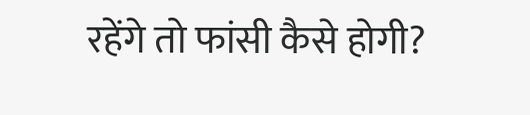रहेंगे तो फांसी कैसे होगी?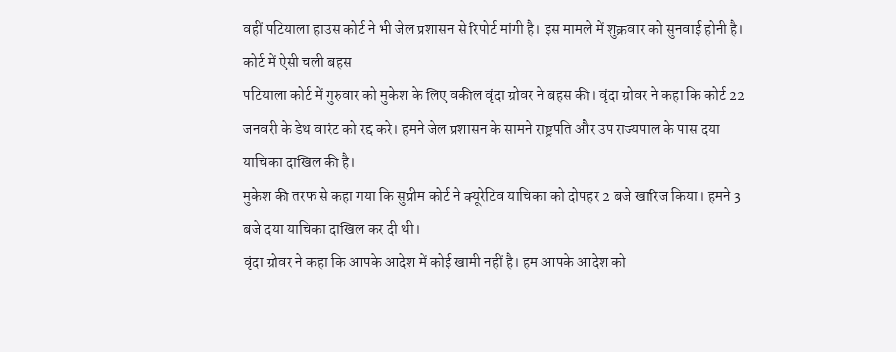वहीं पटियाला हाउस कोर्ट ने भी जेल प्रशासन से रिपोर्ट मांगी है। इस मामले में शुक्रवार को सुनवाई होनी है।
कोर्ट में ऐसी चली बहस
पटियाला कोर्ट में गुरुवार को मुकेश के लिए वकील वृंदा ग्रोवर ने बहस की। वृंदा ग्रोवर ने कहा कि कोर्ट 22 जनवरी के डेथ वारंट को रद्द करे। हमने जेल प्रशासन के सामने राष्ट्रपति और उप राज्यपाल के पास दया याचिका दाखिल की है।
मुकेश की तरफ से कहा गया कि सुप्रीम कोर्ट ने क्यूरेटिव याचिका को दोपहर 2 बजे खारिज किया। हमने 3 बजे दया याचिका दाखिल कर दी थी।
वृंदा ग्रोवर ने कहा कि आपके आदेश में कोई खामी नहीं है। हम आपके आदेश को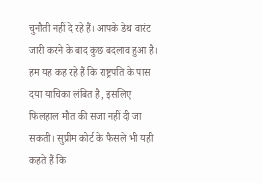चुनौती नहीं दे रहे हैं। आपके डेथ वारंट जारी करने के बाद कुछ बदलाव हुआ है।
हम यह कह रहे हैं कि राष्ट्रपति के पास दया याचिका लंबित है, इसलिए फिलहाल मौत की सजा नहीं दी जा सकती। सुप्रीम कोर्ट के फैसले भी यही कहते हैं कि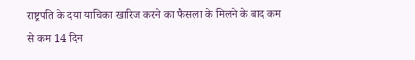राष्ट्रपति के दया याचिका खारिज करने का फैसला के मिलने के बाद कम से कम 14 दिन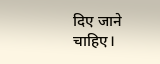दिए जाने चाहिए।